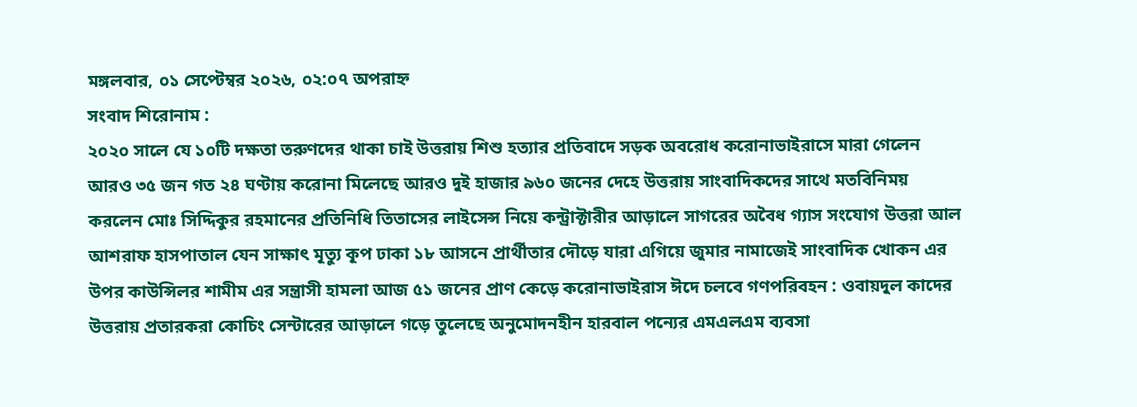মঙ্গলবার, ০১ সেপ্টেম্বর ২০২৬, ০২:০৭ অপরাহ্ন
সংবাদ শিরোনাম :
২০২০ সালে যে ১০টি দক্ষতা তরুণদের থাকা চাই উত্তরায় শিশু হত্যার প্রতিবাদে সড়ক অবরোধ করোনাভাইরাসে মারা গেলেন আরও ৩৫ জন গত ২৪ ঘণ্টায় করোনা মিলেছে আরও দুই হাজার ৯৬০ জনের দেহে উত্তরায় সাংবাদিকদের সাথে মতবিনিময় করলেন মোঃ সিদ্দিকুর রহমানের প্রতিনিধি তিতাসের লাইসেন্স নিয়ে কন্ট্রাক্টারীর আড়ালে সাগরের অবৈধ গ্যাস সংযোগ উত্তরা আল আশরাফ হাসপাতাল যেন সাক্ষাৎ মূত্যু কূপ ঢাকা ১৮ আসনে প্রার্থীতার দৌড়ে যারা এগিয়ে জুমার নামাজেই সাংবাদিক খোকন এর উপর কাউন্সিলর শামীম এর সন্ত্রাসী হামলা আজ ৫১ জনের প্রাণ কেড়ে করোনাভাইরাস ঈদে চলবে গণপরিবহন : ওবায়দুল কাদের উত্তরায় প্রতারকরা কোচিং সেন্টারের আড়ালে গড়ে তুলেছে অনুমোদনহীন হারবাল পন্যের এমএলএম ব্যবসা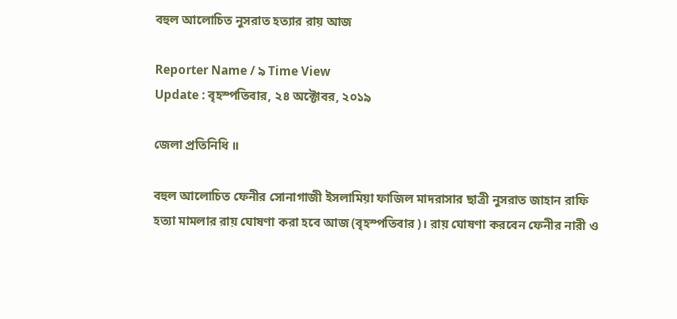বহুল আলোচিত নুসরাত হত্যার রায় আজ

Reporter Name / ৯ Time View
Update : বৃহস্পতিবার, ২৪ অক্টোবর, ২০১৯

জেলা প্রতিনিধি ॥

বহুল আলোচিত ফেনীর সোনাগাজী ইসলামিয়া ফাজিল মাদরাসার ছাত্রী নুসরাত জাহান রাফি হত্যা মামলার রায় ঘোষণা করা হবে আজ (বৃহস্পতিবার)। রায় ঘোষণা করবেন ফেনীর নারী ও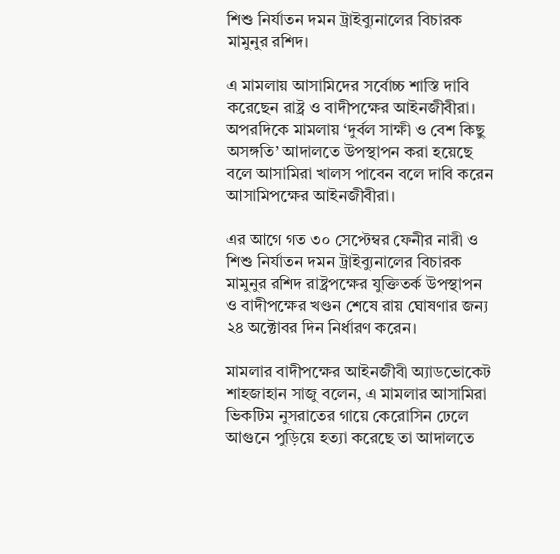শিশু নির্যাতন দমন ট্রাইব্যুনালের বিচারক মামুনুর রশিদ।

এ মামলায় আসামিদের সর্বোচ্চ শাস্তি দাবি করেছেন রাষ্ট্র ও বাদীপক্ষের আইনজীবীরা। অপরদিকে মামলায় ‘দুর্বল সাক্ষী ও বেশ কিছু অসঙ্গতি’ আদালতে উপস্থাপন করা হয়েছে বলে আসামিরা খালস পাবেন বলে দাবি করেন আসামিপক্ষের আইনজীবীরা।

এর আগে গত ৩০ সেপ্টেম্বর ফেনীর নারী ও শিশু নির্যাতন দমন ট্রাইব্যুনালের বিচারক মামুনুর রশিদ রাষ্ট্রপক্ষের যুক্তিতর্ক উপস্থাপন ও বাদীপক্ষের খণ্ডন শেষে রায় ঘোষণার জন্য ২৪ অক্টোবর দিন নির্ধারণ করেন।

মামলার বাদীপক্ষের আইনজীবী অ্যাডভোকেট শাহজাহান সাজু বলেন, এ মামলার আসামিরা ভিকটিম নুসরাতের গায়ে কেরোসিন ঢেলে আগুনে পুড়িয়ে হত্যা করেছে তা আদালতে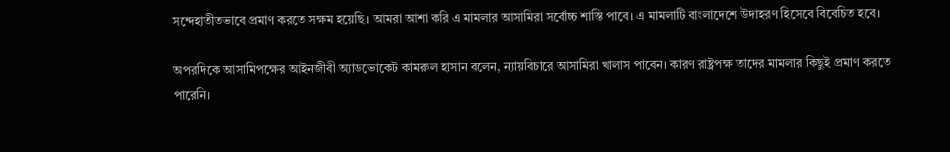সন্দেহাতীতভাবে প্রমাণ করতে সক্ষম হয়েছি। আমরা আশা করি এ মামলার আসামিরা সর্বোচ্চ শাস্তি পাবে। এ মামলাটি বাংলাদেশে উদাহরণ হিসেবে বিবেচিত হবে।

অপরদিকে আসামিপক্ষের আইনজীবী অ্যাডভোকেট কামরুল হাসান বলেন, ন্যায়বিচারে আসামিরা খালাস পাবেন। কারণ রাষ্ট্রপক্ষ তাদের মামলার কিছুই প্রমাণ করতে পারেনি।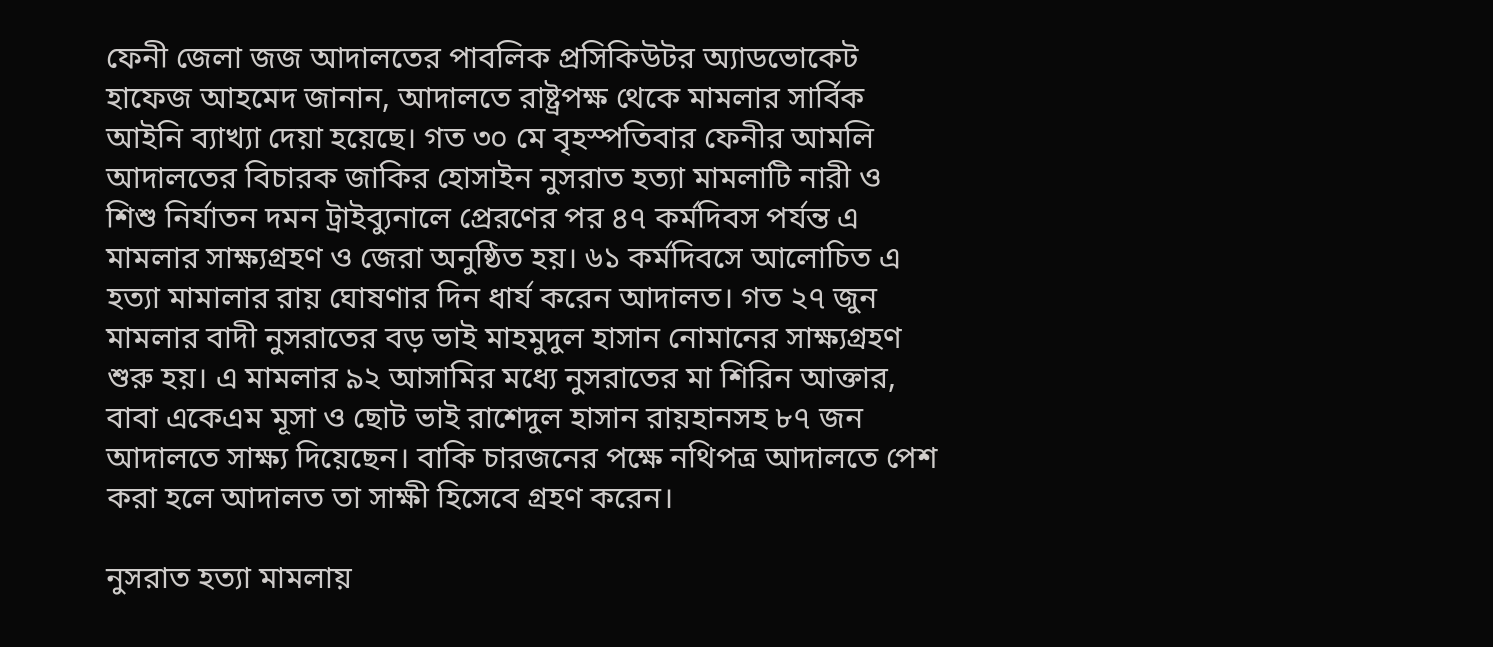ফেনী জেলা জজ আদালতের পাবলিক প্রসিকিউটর অ্যাডভোকেট হাফেজ আহমেদ জানান, আদালতে রাষ্ট্রপক্ষ থেকে মামলার সার্বিক আইনি ব্যাখ্যা দেয়া হয়েছে। গত ৩০ মে বৃহস্পতিবার ফেনীর আমলি আদালতের বিচারক জাকির হোসাইন নুসরাত হত্যা মামলাটি নারী ও শিশু নির্যাতন দমন ট্রাইব্যুনালে প্রেরণের পর ৪৭ কর্মদিবস পর্যন্ত এ মামলার সাক্ষ্যগ্রহণ ও জেরা অনুষ্ঠিত হয়। ৬১ কর্মদিবসে আলোচিত এ হত্যা মামালার রায় ঘোষণার দিন ধার্য করেন আদালত। গত ২৭ জুন মামলার বাদী নুসরাতের বড় ভাই মাহমুদুল হাসান নোমানের সাক্ষ্যগ্রহণ শুরু হয়। এ মামলার ৯২ আসামির মধ্যে নুসরাতের মা শিরিন আক্তার, বাবা একেএম মূসা ও ছোট ভাই রাশেদুল হাসান রায়হানসহ ৮৭ জন আদালতে সাক্ষ্য দিয়েছেন। বাকি চারজনের পক্ষে নথিপত্র আদালতে পেশ করা হলে আদালত তা সাক্ষী হিসেবে গ্রহণ করেন।

নুসরাত হত্যা মামলায়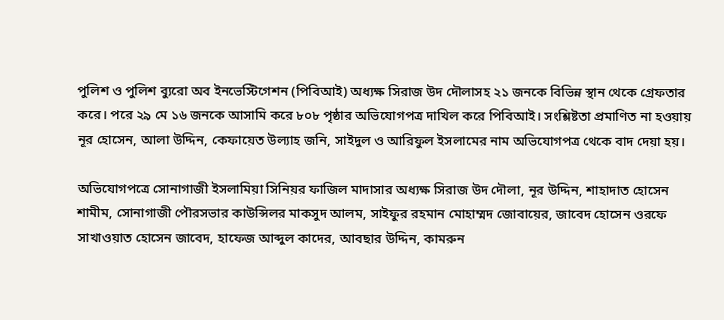পুলিশ ও পুলিশ ব্যুরো অব ইনভেস্টিগেশন (পিবিআই) অধ্যক্ষ সিরাজ উদ দৌলাসহ ২১ জনকে বিভিন্ন স্থান থেকে গ্রেফতার করে। পরে ২৯ মে ১৬ জনকে আসামি করে ৮০৮ পৃষ্ঠার অভিযোগপত্র দাখিল করে পিবিআই। সংশ্লিষ্টতা প্রমাণিত না হওয়ায় নূর হোসেন, আলা উদ্দিন, কেফায়েত উল্যাহ জনি, সাইদুল ও আরিফুল ইসলামের নাম অভিযোগপত্র থেকে বাদ দেয়া হয়।

অভিযোগপত্রে সোনাগাজী ইসলামিয়া সিনিয়র ফাজিল মাদাসার অধ্যক্ষ সিরাজ উদ দৌলা, নূর উদ্দিন, শাহাদাত হোসেন শামীম, সোনাগাজী পৌরসভার কাউন্সিলর মাকসুদ আলম, সাইফুর রহমান মোহাম্মদ জোবায়ের, জাবেদ হোসেন ওরফে সাখাওয়াত হোসেন জাবেদ, হাফেজ আব্দুল কাদের, আবছার উদ্দিন, কামরুন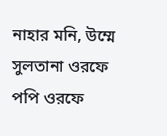নাহার মনি, উম্মে সুলতানা ওরফে পপি ওরফে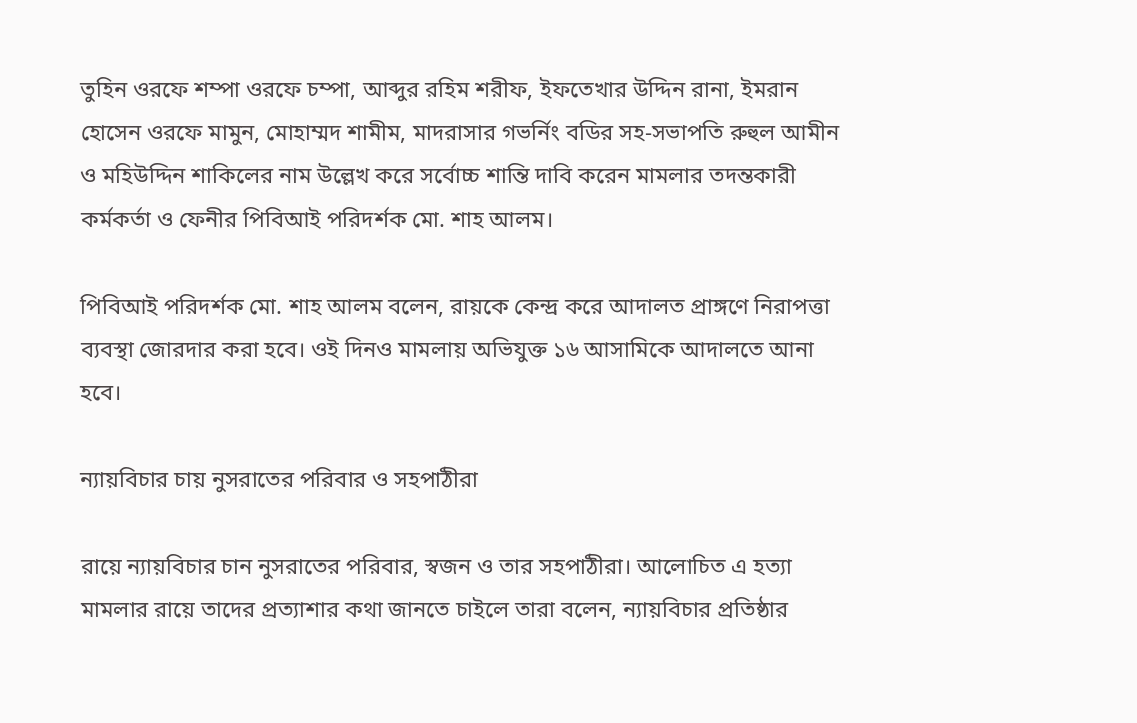তুহিন ওরফে শম্পা ওরফে চম্পা, আব্দুর রহিম শরীফ, ইফতেখার উদ্দিন রানা, ইমরান হোসেন ওরফে মামুন, মোহাম্মদ শামীম, মাদরাসার গভর্নিং বডির সহ-সভাপতি রুহুল আমীন ও মহিউদ্দিন শাকিলের নাম উল্লেখ করে সর্বোচ্চ শান্তি দাবি করেন মামলার তদন্তকারী কর্মকর্তা ও ফেনীর পিবিআই পরিদর্শক মো. শাহ আলম।

পিবিআই পরিদর্শক মো. শাহ আলম বলেন, রায়কে কেন্দ্র করে আদালত প্রাঙ্গণে নিরাপত্তা ব্যবস্থা জোরদার করা হবে। ওই দিনও মামলায় অভিযুক্ত ১৬ আসামিকে আদালতে আনা হবে।

ন্যায়বিচার চায় নুসরাতের পরিবার ও সহপাঠীরা

রায়ে ন্যায়বিচার চান নুসরাতের পরিবার, স্বজন ও তার সহপাঠীরা। আলোচিত এ হত্যা মামলার রায়ে তাদের প্রত্যাশার কথা জানতে চাইলে তারা বলেন, ন্যায়বিচার প্রতিষ্ঠার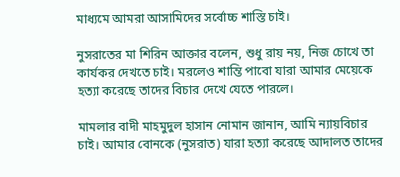মাধ্যমে আমরা আসামিদের সর্বোচ্চ শাস্তি চাই।

নুসরাতের মা শিরিন আক্তার বলেন, শুধু রায় নয়, নিজ চোখে তা কার্যকর দেখতে চাই। মরলেও শান্তি পাবো যারা আমার মেয়েকে হত্যা করেছে তাদের বিচার দেখে যেতে পারলে।

মামলার বাদী মাহমুদুল হাসান নোমান জানান, আমি ন্যায়বিচার চাই। আমার বোনকে (নুসরাত) যারা হত্যা করেছে আদালত তাদের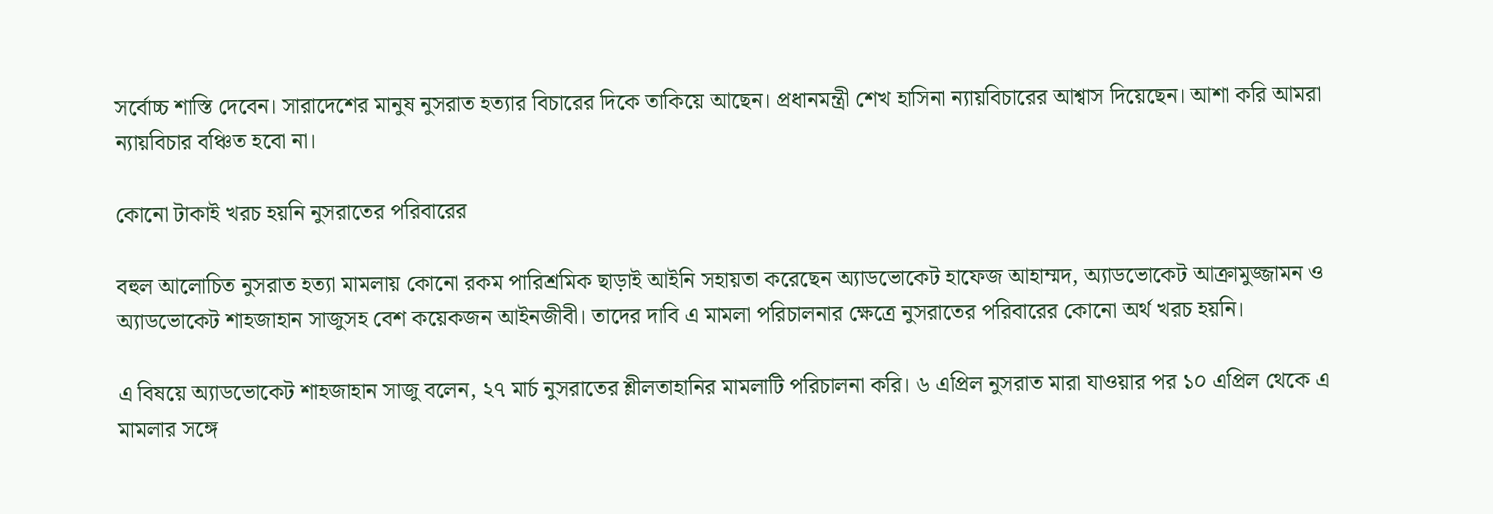সর্বোচ্চ শাস্তি দেবেন। সারাদেশের মানুষ নুসরাত হত্যার বিচারের দিকে তাকিয়ে আছেন। প্রধানমন্ত্রী শেখ হাসিনা ন্যায়বিচারের আশ্বাস দিয়েছেন। আশা করি আমরা ন্যায়বিচার বঞ্চিত হবো না।

কোনো টাকাই খরচ হয়নি নুসরাতের পরিবারের

বহুল আলোচিত নুসরাত হত্যা মামলায় কোনো রকম পারিশ্রমিক ছাড়াই আইনি সহায়তা করেছেন অ্যাডভোকেট হাফেজ আহাম্মদ, অ্যাডভোকেট আক্রামুজ্জামন ও অ্যাডভোকেট শাহজাহান সাজুসহ বেশ কয়েকজন আইনজীবী। তাদের দাবি এ মামলা পরিচালনার ক্ষেত্রে নুসরাতের পরিবারের কোনো অর্থ খরচ হয়নি।

এ বিষয়ে অ্যাডভোকেট শাহজাহান সাজু বলেন, ২৭ মার্চ নুসরাতের শ্লীলতাহানির মামলাটি পরিচালনা করি। ৬ এপ্রিল নুসরাত মারা যাওয়ার পর ১০ এপ্রিল থেকে এ মামলার সঙ্গে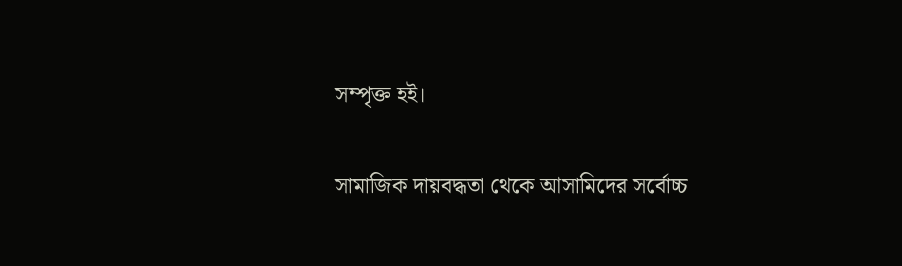সম্পৃক্ত হই।

সামাজিক দায়বদ্ধতা থেকে আসামিদের সর্বোচ্চ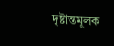দৃষ্টান্তমূলক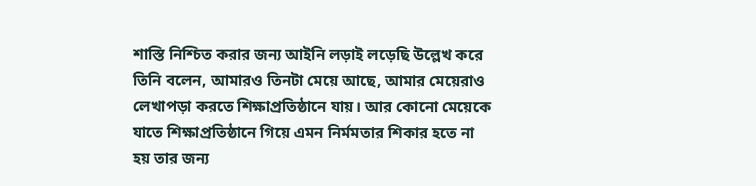শাস্তি নিশ্চিত করার জন্য আইনি লড়াই লড়েছি উল্লেখ করে তিনি বলেন, আমারও তিনটা মেয়ে আছে, আমার মেয়েরাও লেখাপড়া করতে শিক্ষাপ্রতিষ্ঠানে যায়। আর কোনো মেয়েকে যাতে শিক্ষাপ্রতিষ্ঠানে গিয়ে এমন নির্মমতার শিকার হতে না হয় তার জন্য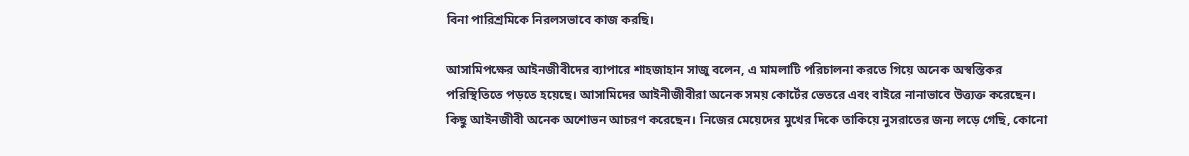বিনা পারিশ্রমিকে নিরলসভাবে কাজ করছি।

আসামিপক্ষের আইনজীবীদের ব্যাপারে শাহজাহান সাজু বলেন, এ মামলাটি পরিচালনা করতে গিয়ে অনেক অস্বস্তিকর পরিস্থিতিতে পড়তে হয়েছে। আসামিদের আইনীজীবীরা অনেক সময় কোর্টের ভেতরে এবং বাইরে নানাভাবে উত্ত্যক্ত করেছেন। কিছু আইনজীবী অনেক অশোভন আচরণ করেছেন। নিজের মেয়েদের মুখের দিকে তাকিয়ে নুসরাতের জন্য লড়ে গেছি, কোনো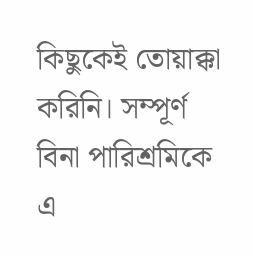কিছুকেই তোয়াক্কা করিনি। সম্পূর্ণ বিনা পারিশ্রমিকে এ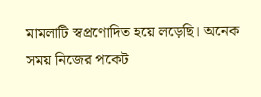মামলাটি স্বপ্রণোদিত হয়ে লড়েছি। অনেক সময় নিজের পকেট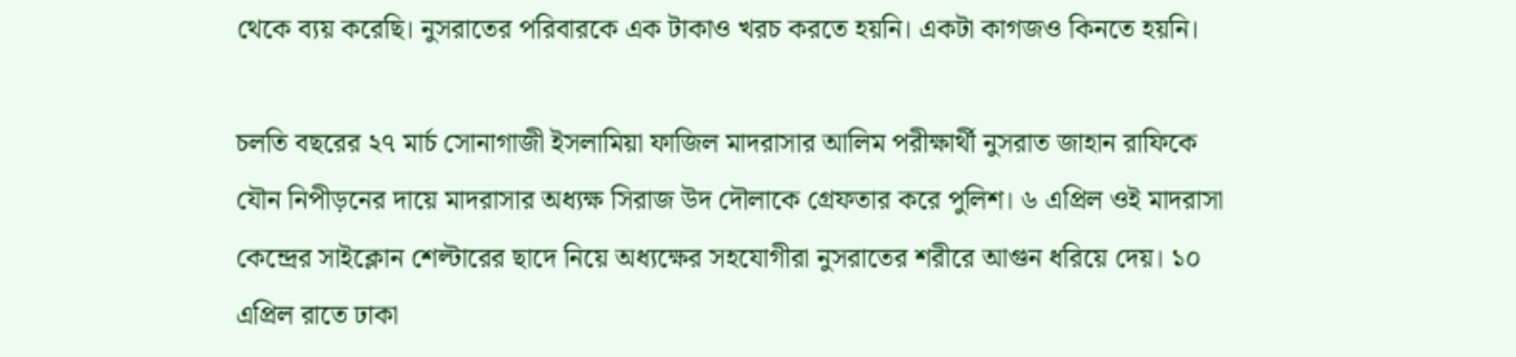থেকে ব্যয় করেছি। নুসরাতের পরিবারকে এক টাকাও খরচ করতে হয়নি। একটা কাগজও কিনতে হয়নি।

চলতি বছরের ২৭ মার্চ সোনাগাজী ইসলামিয়া ফাজিল মাদরাসার আলিম পরীক্ষার্থী নুসরাত জাহান রাফিকে যৌন নিপীড়নের দায়ে মাদরাসার অধ্যক্ষ সিরাজ উদ দৌলাকে গ্রেফতার করে পুলিশ। ৬ এপ্রিল ওই মাদরাসা কেন্দ্রের সাইক্লোন শেল্টারের ছাদে নিয়ে অধ্যক্ষের সহযোগীরা নুসরাতের শরীরে আগুন ধরিয়ে দেয়। ১০ এপ্রিল রাতে ঢাকা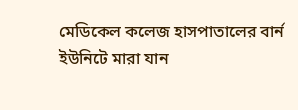মেডিকেল কলেজ হাসপাতালের বার্ন ইউনিটে মারা যান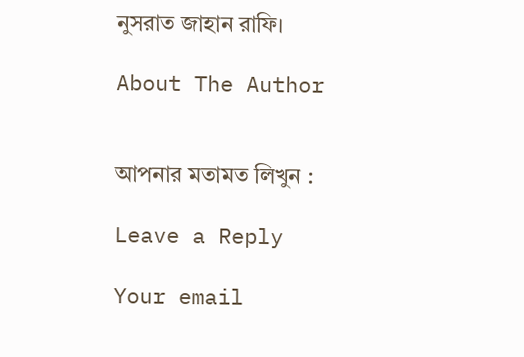নুসরাত জাহান রাফি।

About The Author


আপনার মতামত লিখুন :

Leave a Reply

Your email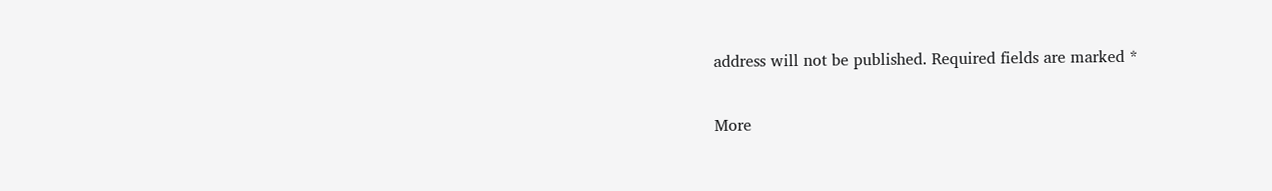address will not be published. Required fields are marked *

More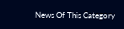News Of This Category